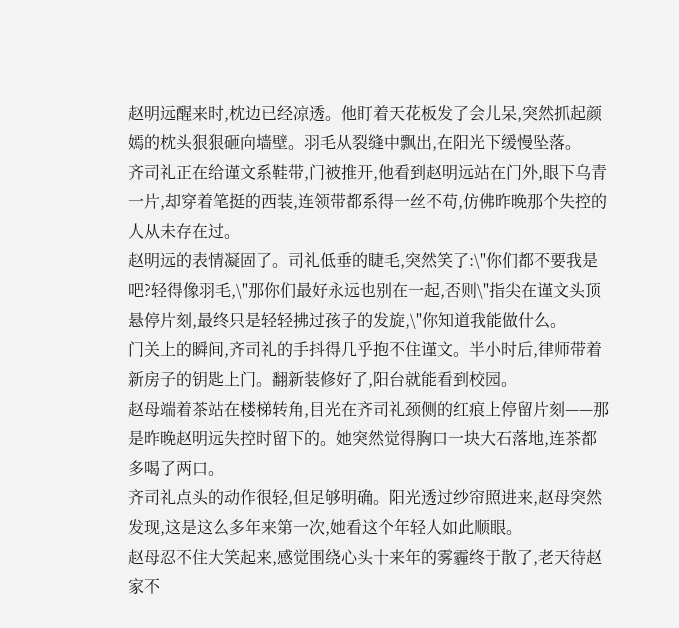赵明远醒来时,枕边已经凉透。他盯着天花板发了会儿呆,突然抓起颜嫣的枕头狠狠砸向墙壁。羽毛从裂缝中飘出,在阳光下缓慢坠落。
齐司礼正在给谨文系鞋带,门被推开,他看到赵明远站在门外,眼下乌青一片,却穿着笔挺的西装,连领带都系得一丝不苟,仿佛昨晚那个失控的人从未存在过。
赵明远的表情凝固了。司礼低垂的睫毛,突然笑了:\"你们都不要我是吧?轻得像羽毛,\"那你们最好永远也别在一起,否则\"指尖在谨文头顶悬停片刻,最终只是轻轻拂过孩子的发旋,\"你知道我能做什么。
门关上的瞬间,齐司礼的手抖得几乎抱不住谨文。半小时后,律师带着新房子的钥匙上门。翻新装修好了,阳台就能看到校园。
赵母端着茶站在楼梯转角,目光在齐司礼颈侧的红痕上停留片刻——那是昨晚赵明远失控时留下的。她突然觉得胸口一块大石落地,连茶都多喝了两口。
齐司礼点头的动作很轻,但足够明确。阳光透过纱帘照进来,赵母突然发现,这是这么多年来第一次,她看这个年轻人如此顺眼。
赵母忍不住大笑起来,感觉围绕心头十来年的雾霾终于散了,老天待赵家不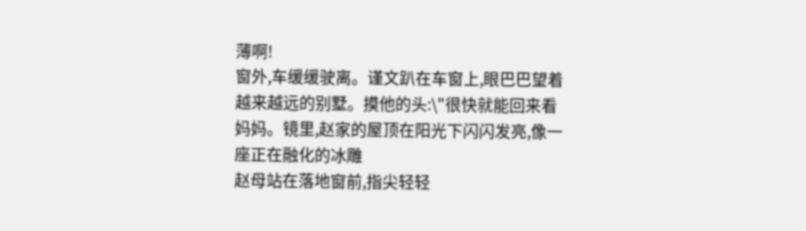薄啊!
窗外,车缓缓驶离。谨文趴在车窗上,眼巴巴望着越来越远的别墅。摸他的头:\"很快就能回来看妈妈。镜里,赵家的屋顶在阳光下闪闪发亮,像一座正在融化的冰雕
赵母站在落地窗前,指尖轻轻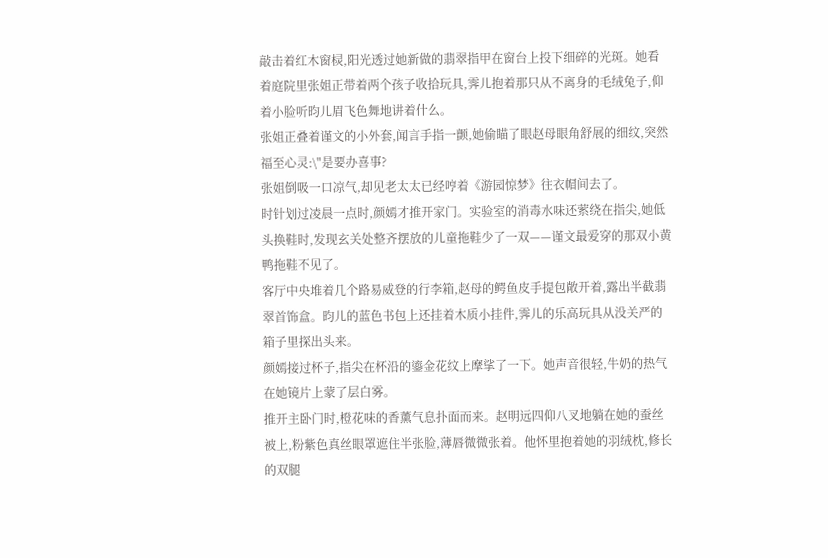敲击着红木窗棂,阳光透过她新做的翡翠指甲在窗台上投下细碎的光斑。她看着庭院里张姐正带着两个孩子收拾玩具,霁儿抱着那只从不离身的毛绒兔子,仰着小脸听昀儿眉飞色舞地讲着什么。
张姐正叠着谨文的小外套,闻言手指一颤,她偷瞄了眼赵母眼角舒展的细纹,突然福至心灵:\"是要办喜事?
张姐倒吸一口凉气,却见老太太已经哼着《游园惊梦》往衣帽间去了。
时针划过凌晨一点时,颜嫣才推开家门。实验室的消毒水味还萦绕在指尖,她低头换鞋时,发现玄关处整齐摆放的儿童拖鞋少了一双——谨文最爱穿的那双小黄鸭拖鞋不见了。
客厅中央堆着几个路易威登的行李箱,赵母的鳄鱼皮手提包敞开着,露出半截翡翠首饰盒。昀儿的蓝色书包上还挂着木质小挂件,霁儿的乐高玩具从没关严的箱子里探出头来。
颜嫣接过杯子,指尖在杯沿的鎏金花纹上摩挲了一下。她声音很轻,牛奶的热气在她镜片上蒙了层白雾。
推开主卧门时,橙花味的香薰气息扑面而来。赵明远四仰八叉地躺在她的蚕丝被上,粉紫色真丝眼罩遮住半张脸,薄唇微微张着。他怀里抱着她的羽绒枕,修长的双腿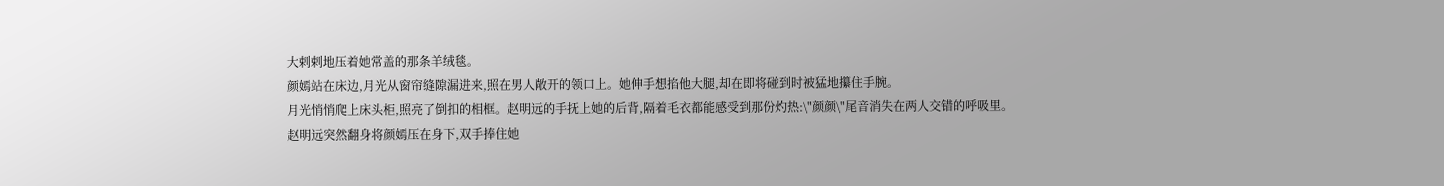大剌剌地压着她常盖的那条羊绒毯。
颜嫣站在床边,月光从窗帘缝隙漏进来,照在男人敞开的领口上。她伸手想掐他大腿,却在即将碰到时被猛地攥住手腕。
月光悄悄爬上床头柜,照亮了倒扣的相框。赵明远的手抚上她的后背,隔着毛衣都能感受到那份灼热:\"颜颜\"尾音消失在两人交错的呼吸里。
赵明远突然翻身将颜嫣压在身下,双手捧住她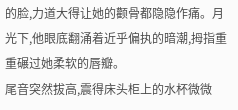的脸,力道大得让她的颧骨都隐隐作痛。月光下,他眼底翻涌着近乎偏执的暗潮,拇指重重碾过她柔软的唇瓣。
尾音突然拔高,震得床头柜上的水杯微微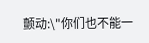颤动:\"你们也不能一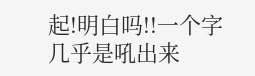起!明白吗!!一个字几乎是吼出来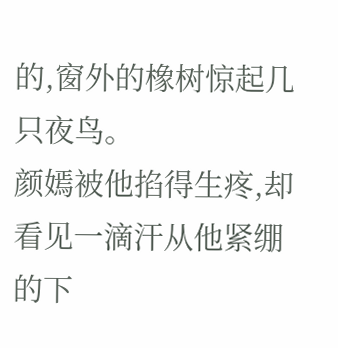的,窗外的橡树惊起几只夜鸟。
颜嫣被他掐得生疼,却看见一滴汗从他紧绷的下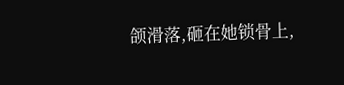颌滑落,砸在她锁骨上,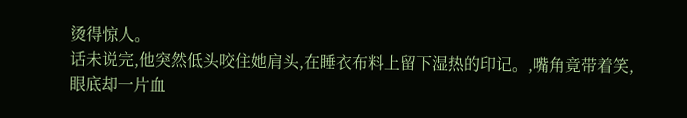烫得惊人。
话未说完,他突然低头咬住她肩头,在睡衣布料上留下湿热的印记。,嘴角竟带着笑,眼底却一片血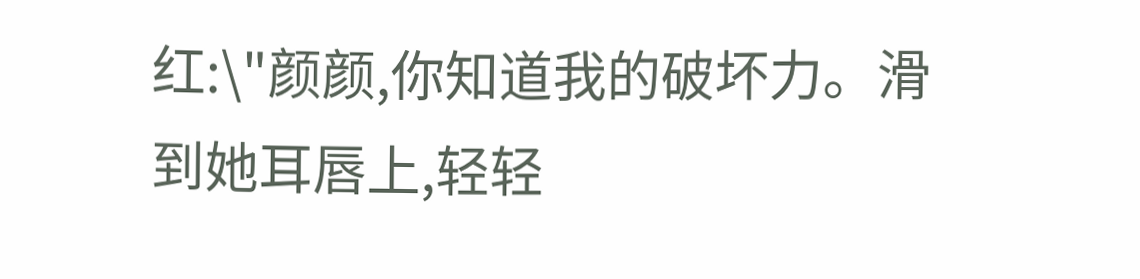红:\"颜颜,你知道我的破坏力。滑到她耳唇上,轻轻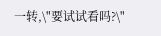一转,\"要试试看吗?\"